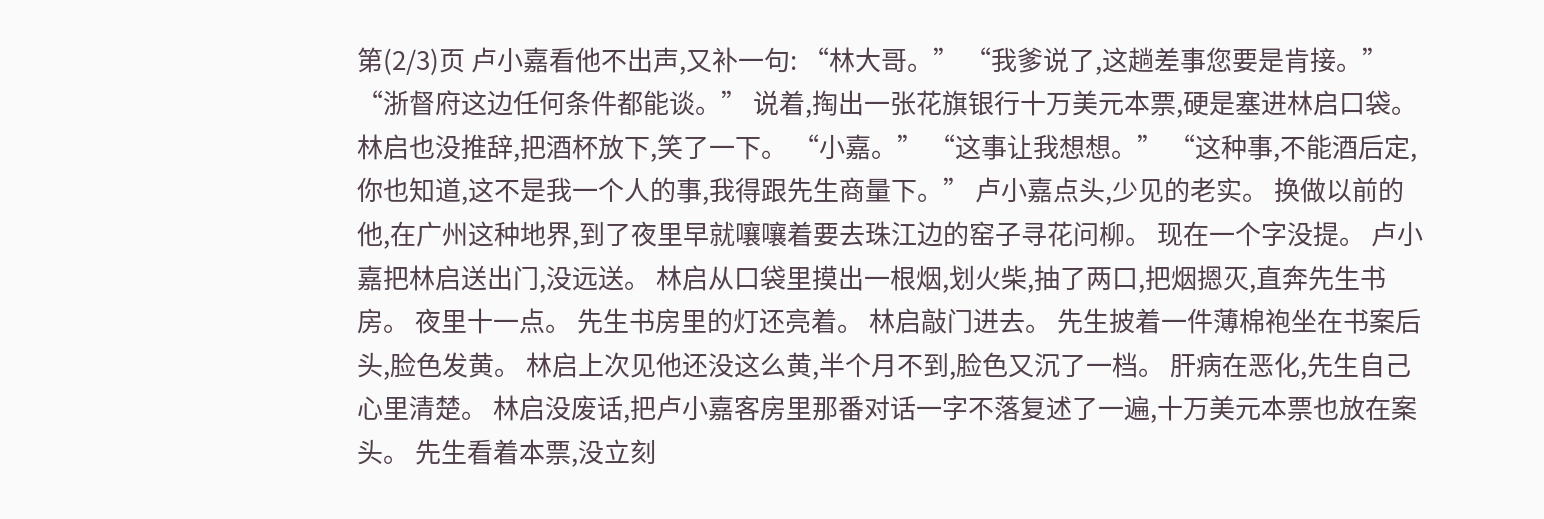第(2/3)页 卢小嘉看他不出声,又补一句: “林大哥。” “我爹说了,这趟差事您要是肯接。” “浙督府这边任何条件都能谈。” 说着,掏出一张花旗银行十万美元本票,硬是塞进林启口袋。 林启也没推辞,把酒杯放下,笑了一下。 “小嘉。” “这事让我想想。” “这种事,不能酒后定,你也知道,这不是我一个人的事,我得跟先生商量下。” 卢小嘉点头,少见的老实。 换做以前的他,在广州这种地界,到了夜里早就嚷嚷着要去珠江边的窑子寻花问柳。 现在一个字没提。 卢小嘉把林启送出门,没远送。 林启从口袋里摸出一根烟,划火柴,抽了两口,把烟摁灭,直奔先生书房。 夜里十一点。 先生书房里的灯还亮着。 林启敲门进去。 先生披着一件薄棉袍坐在书案后头,脸色发黄。 林启上次见他还没这么黄,半个月不到,脸色又沉了一档。 肝病在恶化,先生自己心里清楚。 林启没废话,把卢小嘉客房里那番对话一字不落复述了一遍,十万美元本票也放在案头。 先生看着本票,没立刻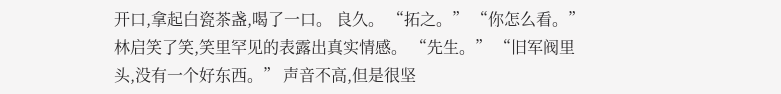开口,拿起白瓷茶盏,喝了一口。 良久。 “拓之。” “你怎么看。” 林启笑了笑,笑里罕见的表露出真实情感。 “先生。” “旧军阀里头,没有一个好东西。” 声音不高,但是很坚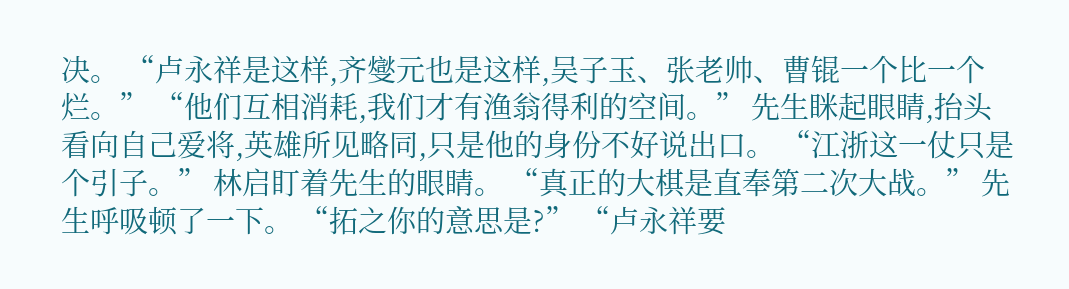决。 “卢永祥是这样,齐燮元也是这样,吴子玉、张老帅、曹锟一个比一个烂。” “他们互相消耗,我们才有渔翁得利的空间。” 先生眯起眼睛,抬头看向自己爱将,英雄所见略同,只是他的身份不好说出口。 “江浙这一仗只是个引子。” 林启盯着先生的眼睛。 “真正的大棋是直奉第二次大战。” 先生呼吸顿了一下。 “拓之你的意思是?” “卢永祥要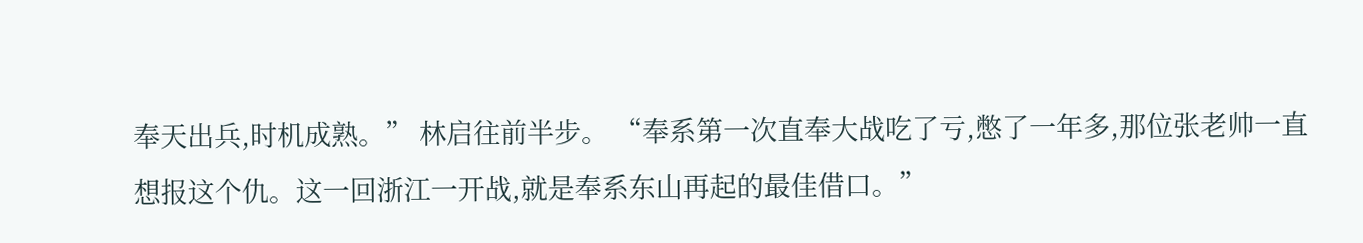奉天出兵,时机成熟。” 林启往前半步。 “奉系第一次直奉大战吃了亏,憋了一年多,那位张老帅一直想报这个仇。这一回浙江一开战,就是奉系东山再起的最佳借口。”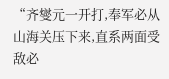“齐燮元一开打,奉军必从山海关压下来,直系两面受敌必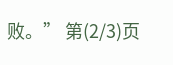败。” 第(2/3)页